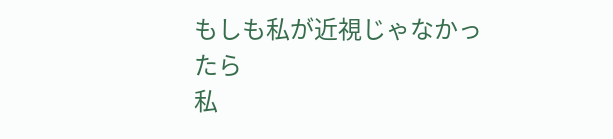もしも私が近視じゃなかったら
私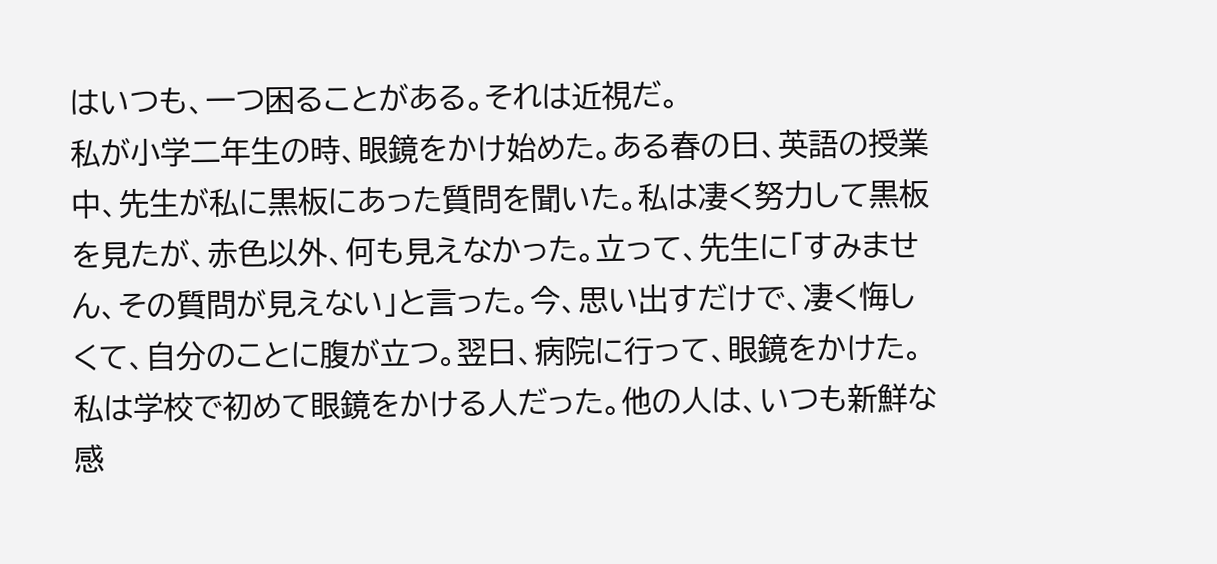はいつも、一つ困ることがある。それは近視だ。
私が小学二年生の時、眼鏡をかけ始めた。ある春の日、英語の授業中、先生が私に黒板にあった質問を聞いた。私は凄く努力して黒板を見たが、赤色以外、何も見えなかった。立って、先生に「すみません、その質問が見えない」と言った。今、思い出すだけで、凄く悔しくて、自分のことに腹が立つ。翌日、病院に行って、眼鏡をかけた。私は学校で初めて眼鏡をかける人だった。他の人は、いつも新鮮な感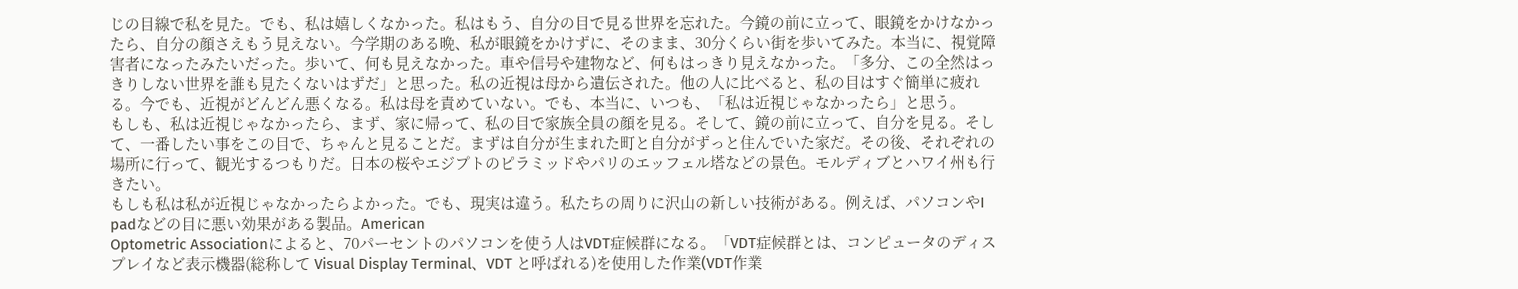じの目線で私を見た。でも、私は嬉しくなかった。私はもう、自分の目で見る世界を忘れた。今鏡の前に立って、眼鏡をかけなかったら、自分の顔さえもう見えない。今学期のある晩、私が眼鏡をかけずに、そのまま、30分くらい街を歩いてみた。本当に、視覚障害者になったみたいだった。歩いて、何も見えなかった。車や信号や建物など、何もはっきり見えなかった。「多分、この全然はっきりしない世界を誰も見たくないはずだ」と思った。私の近視は母から遺伝された。他の人に比べると、私の目はすぐ簡単に疲れる。今でも、近視がどんどん悪くなる。私は母を責めていない。でも、本当に、いつも、「私は近視じゃなかったら」と思う。
もしも、私は近視じゃなかったら、まず、家に帰って、私の目で家族全員の顔を見る。そして、鏡の前に立って、自分を見る。そして、一番したい事をこの目で、ちゃんと見ることだ。まずは自分が生まれた町と自分がずっと住んでいた家だ。その後、それぞれの場所に行って、観光するつもりだ。日本の桜やエジプトのピラミッドやパリのエッフェル塔などの景色。モルディブとハワイ州も行きたい。
もしも私は私が近視じゃなかったらよかった。でも、現実は違う。私たちの周りに沢山の新しい技術がある。例えば、パソコンやI padなどの目に悪い効果がある製品。American
Optometric Associationによると、70パーセントのパソコンを使う人はVDT症候群になる。「VDT症候群とは、コンピュータのディスプレイなど表示機器(総称して Visual Display Terminal、VDT と呼ばれる)を使用した作業(VDT作業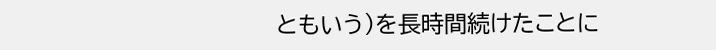ともいう)を長時間続けたことに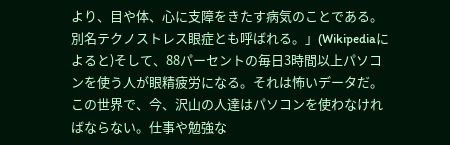より、目や体、心に支障をきたす病気のことである。別名テクノストレス眼症とも呼ばれる。」(Wikipediaによると)そして、88パーセントの毎日3時間以上パソコンを使う人が眼精疲労になる。それは怖いデータだ。この世界で、今、沢山の人達はパソコンを使わなければならない。仕事や勉強な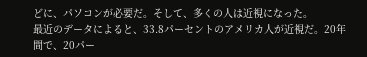どに、パソコンが必要だ。そして、多くの人は近視になった。
最近のデータによると、33.8パーセントのアメリカ人が近視だ。20年間で、20パー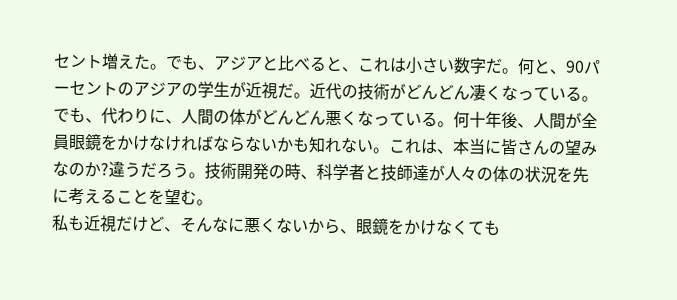セント増えた。でも、アジアと比べると、これは小さい数字だ。何と、90パーセントのアジアの学生が近視だ。近代の技術がどんどん凄くなっている。でも、代わりに、人間の体がどんどん悪くなっている。何十年後、人間が全員眼鏡をかけなければならないかも知れない。これは、本当に皆さんの望みなのか?違うだろう。技術開発の時、科学者と技師達が人々の体の状況を先に考えることを望む。
私も近視だけど、そんなに悪くないから、眼鏡をかけなくても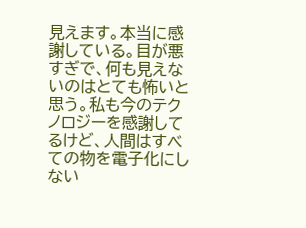見えます。本当に感謝している。目が悪すぎで、何も見えないのはとても怖いと思う。私も今のテクノロジーを感謝してるけど、人間はすべての物を電子化にしない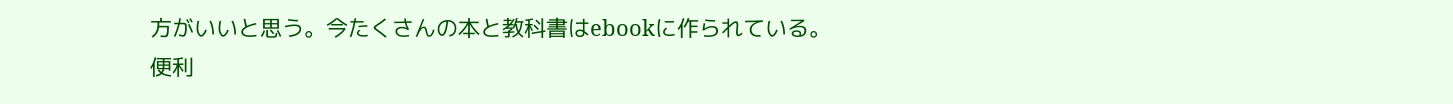方がいいと思う。今たくさんの本と教科書はebookに作られている。便利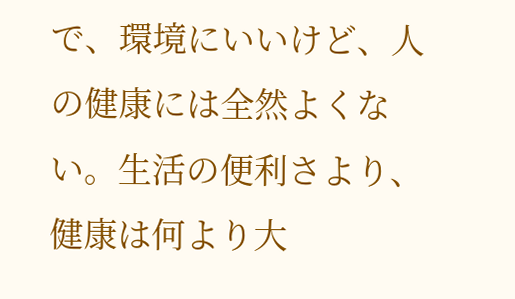で、環境にいいけど、人の健康には全然よくない。生活の便利さより、健康は何より大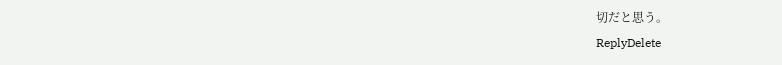切だと思う。
ReplyDelete